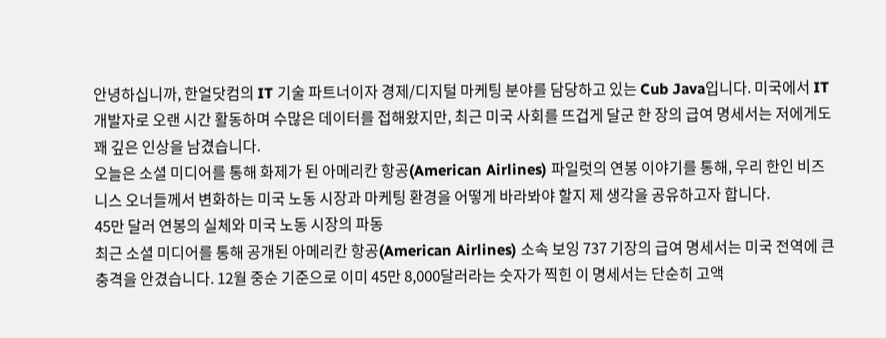안녕하십니까, 한얼닷컴의 IT 기술 파트너이자 경제/디지털 마케팅 분야를 담당하고 있는 Cub Java입니다. 미국에서 IT 개발자로 오랜 시간 활동하며 수많은 데이터를 접해왔지만, 최근 미국 사회를 뜨겁게 달군 한 장의 급여 명세서는 저에게도 꽤 깊은 인상을 남겼습니다.
오늘은 소셜 미디어를 통해 화제가 된 아메리칸 항공(American Airlines) 파일럿의 연봉 이야기를 통해, 우리 한인 비즈니스 오너들께서 변화하는 미국 노동 시장과 마케팅 환경을 어떻게 바라봐야 할지 제 생각을 공유하고자 합니다.
45만 달러 연봉의 실체와 미국 노동 시장의 파동
최근 소셜 미디어를 통해 공개된 아메리칸 항공(American Airlines) 소속 보잉 737 기장의 급여 명세서는 미국 전역에 큰 충격을 안겼습니다. 12월 중순 기준으로 이미 45만 8,000달러라는 숫자가 찍힌 이 명세서는 단순히 고액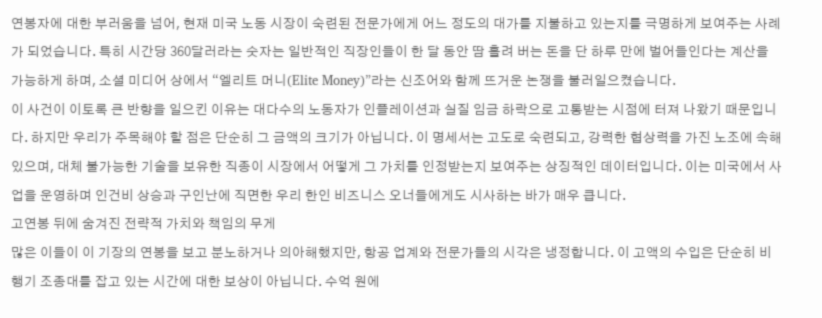연봉자에 대한 부러움을 넘어, 현재 미국 노동 시장이 숙련된 전문가에게 어느 정도의 대가를 지불하고 있는지를 극명하게 보여주는 사례가 되었습니다. 특히 시간당 360달러라는 숫자는 일반적인 직장인들이 한 달 동안 땀 흘려 버는 돈을 단 하루 만에 벌어들인다는 계산을 가능하게 하며, 소셜 미디어 상에서 “엘리트 머니(Elite Money)”라는 신조어와 함께 뜨거운 논쟁을 불러일으켰습니다.
이 사건이 이토록 큰 반향을 일으킨 이유는 대다수의 노동자가 인플레이션과 실질 임금 하락으로 고통받는 시점에 터져 나왔기 때문입니다. 하지만 우리가 주목해야 할 점은 단순히 그 금액의 크기가 아닙니다. 이 명세서는 고도로 숙련되고, 강력한 협상력을 가진 노조에 속해 있으며, 대체 불가능한 기술을 보유한 직종이 시장에서 어떻게 그 가치를 인정받는지 보여주는 상징적인 데이터입니다. 이는 미국에서 사업을 운영하며 인건비 상승과 구인난에 직면한 우리 한인 비즈니스 오너들에게도 시사하는 바가 매우 큽니다.
고연봉 뒤에 숨겨진 전략적 가치와 책임의 무게
많은 이들이 이 기장의 연봉을 보고 분노하거나 의아해했지만, 항공 업계와 전문가들의 시각은 냉정합니다. 이 고액의 수입은 단순히 비행기 조종대를 잡고 있는 시간에 대한 보상이 아닙니다. 수억 원에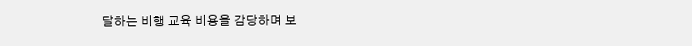달하는 비행 교육 비용을 감당하며 보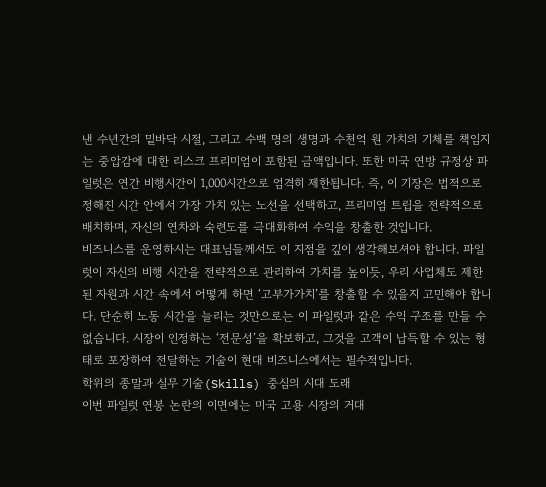낸 수년간의 밑바닥 시절, 그리고 수백 명의 생명과 수천억 원 가치의 기체를 책임지는 중압감에 대한 리스크 프리미엄이 포함된 금액입니다. 또한 미국 연방 규정상 파일럿은 연간 비행시간이 1,000시간으로 엄격히 제한됩니다. 즉, 이 기장은 법적으로 정해진 시간 안에서 가장 가치 있는 노선을 선택하고, 프리미엄 트립을 전략적으로 배치하며, 자신의 연차와 숙련도를 극대화하여 수익을 창출한 것입니다.
비즈니스를 운영하시는 대표님들께서도 이 지점을 깊이 생각해보셔야 합니다. 파일럿이 자신의 비행 시간을 전략적으로 관리하여 가치를 높이듯, 우리 사업체도 제한된 자원과 시간 속에서 어떻게 하면 ‘고부가가치’를 창출할 수 있을지 고민해야 합니다. 단순히 노동 시간을 늘리는 것만으로는 이 파일럿과 같은 수익 구조를 만들 수 없습니다. 시장이 인정하는 ‘전문성’을 확보하고, 그것을 고객이 납득할 수 있는 형태로 포장하여 전달하는 기술이 현대 비즈니스에서는 필수적입니다.
학위의 종말과 실무 기술(Skills) 중심의 시대 도래
이번 파일럿 연봉 논란의 이면에는 미국 고용 시장의 거대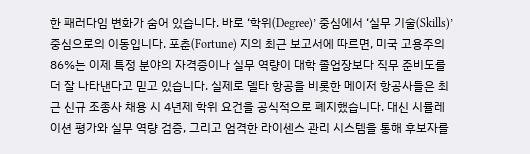한 패러다임 변화가 숨어 있습니다. 바로 ‘학위(Degree)’ 중심에서 ‘실무 기술(Skills)’ 중심으로의 이동입니다. 포춘(Fortune) 지의 최근 보고서에 따르면, 미국 고용주의 86%는 이제 특정 분야의 자격증이나 실무 역량이 대학 졸업장보다 직무 준비도를 더 잘 나타낸다고 믿고 있습니다. 실제로 델타 항공을 비롯한 메이저 항공사들은 최근 신규 조종사 채용 시 4년제 학위 요건을 공식적으로 폐지했습니다. 대신 시뮬레이션 평가와 실무 역량 검증, 그리고 엄격한 라이센스 관리 시스템을 통해 후보자를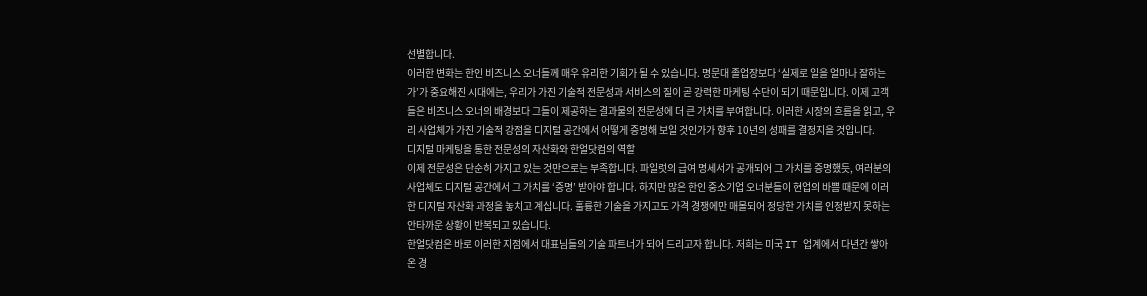선별합니다.
이러한 변화는 한인 비즈니스 오너들께 매우 유리한 기회가 될 수 있습니다. 명문대 졸업장보다 ‘실제로 일을 얼마나 잘하는가’가 중요해진 시대에는, 우리가 가진 기술적 전문성과 서비스의 질이 곧 강력한 마케팅 수단이 되기 때문입니다. 이제 고객들은 비즈니스 오너의 배경보다 그들이 제공하는 결과물의 전문성에 더 큰 가치를 부여합니다. 이러한 시장의 흐름을 읽고, 우리 사업체가 가진 기술적 강점을 디지털 공간에서 어떻게 증명해 보일 것인가가 향후 10년의 성패를 결정지을 것입니다.
디지털 마케팅을 통한 전문성의 자산화와 한얼닷컴의 역할
이제 전문성은 단순히 가지고 있는 것만으로는 부족합니다. 파일럿의 급여 명세서가 공개되어 그 가치를 증명했듯, 여러분의 사업체도 디지털 공간에서 그 가치를 ‘증명’ 받아야 합니다. 하지만 많은 한인 중소기업 오너분들이 현업의 바쁨 때문에 이러한 디지털 자산화 과정을 놓치고 계십니다. 훌륭한 기술을 가지고도 가격 경쟁에만 매몰되어 정당한 가치를 인정받지 못하는 안타까운 상황이 반복되고 있습니다.
한얼닷컴은 바로 이러한 지점에서 대표님들의 기술 파트너가 되어 드리고자 합니다. 저희는 미국 IT 업계에서 다년간 쌓아온 경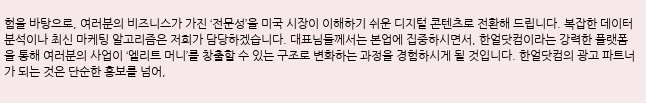험을 바탕으로, 여러분의 비즈니스가 가진 ‘전문성’을 미국 시장이 이해하기 쉬운 디지털 콘텐츠로 전환해 드립니다. 복잡한 데이터 분석이나 최신 마케팅 알고리즘은 저희가 담당하겠습니다. 대표님들께서는 본업에 집중하시면서, 한얼닷컴이라는 강력한 플랫폼을 통해 여러분의 사업이 ‘엘리트 머니’를 창출할 수 있는 구조로 변화하는 과정을 경험하시게 될 것입니다. 한얼닷컴의 광고 파트너가 되는 것은 단순한 홍보를 넘어,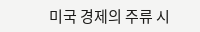미국 경제의 주류 시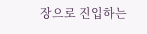장으로 진입하는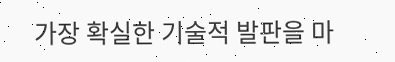가장 확실한 기술적 발판을 마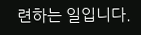련하는 일입니다.